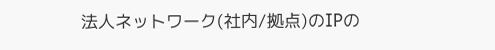法人ネットワーク(社内/拠点)のIPの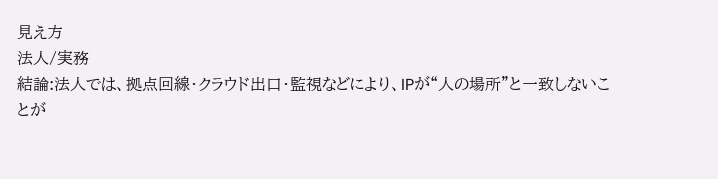見え方
法人/実務
結論:法人では、拠点回線・クラウド出口・監視などにより、IPが“人の場所”と一致しないことが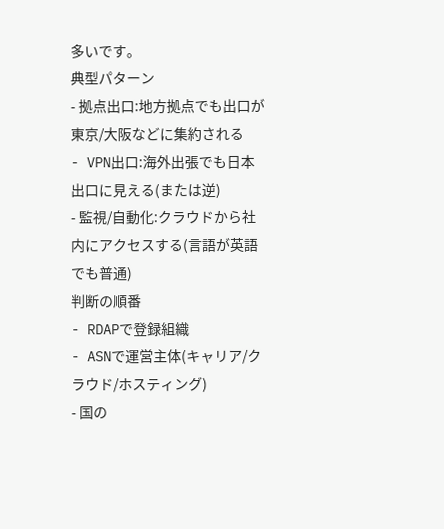多いです。
典型パターン
- 拠点出口:地方拠点でも出口が東京/大阪などに集約される
- VPN出口:海外出張でも日本出口に見える(または逆)
- 監視/自動化:クラウドから社内にアクセスする(言語が英語でも普通)
判断の順番
- RDAPで登録組織
- ASNで運営主体(キャリア/クラウド/ホスティング)
- 国の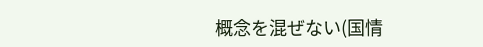概念を混ぜない(国情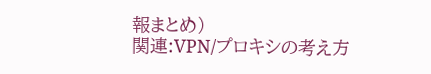報まとめ)
関連:VPN/プロキシの考え方